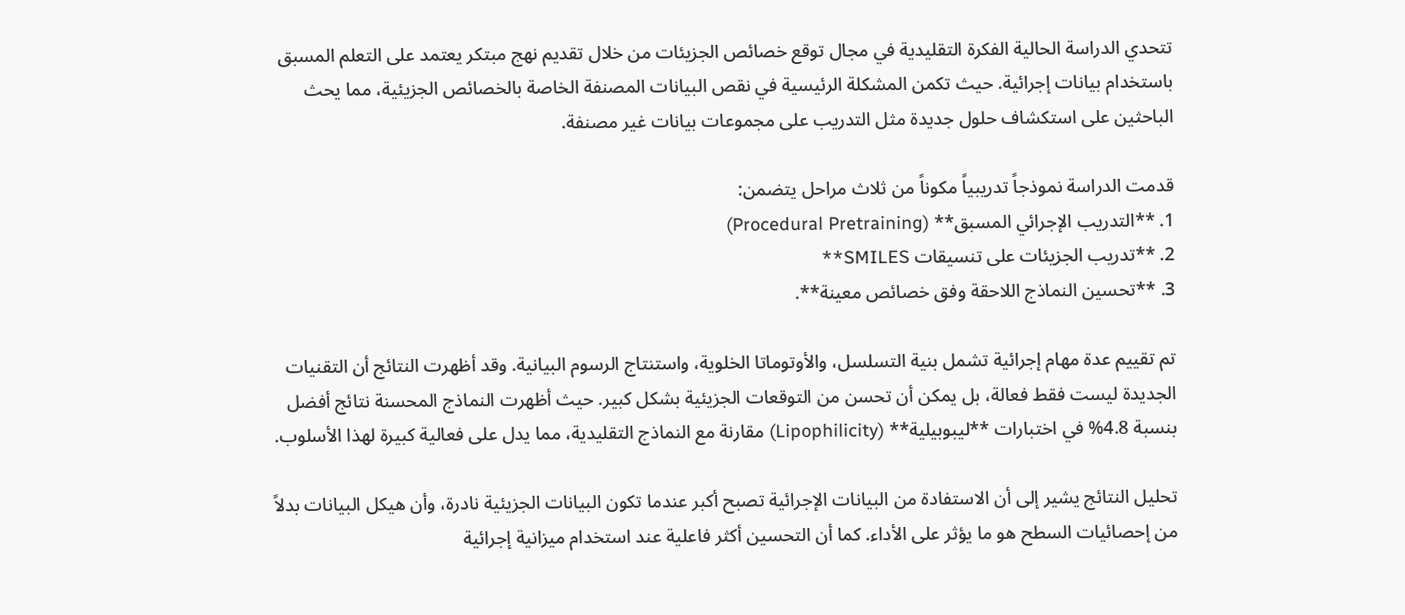تتحدي الدراسة الحالية الفكرة التقليدية في مجال توقع خصائص الجزيئات من خلال تقديم نهج مبتكر يعتمد على التعلم المسبق باستخدام بيانات إجرائية. حيث تكمن المشكلة الرئيسية في نقص البيانات المصنفة الخاصة بالخصائص الجزيئية، مما يحث الباحثين على استكشاف حلول جديدة مثل التدريب على مجموعات بيانات غير مصنفة.

قدمت الدراسة نموذجاً تدريبياً مكوناً من ثلاث مراحل يتضمن:
1. **التدريب الإجرائي المسبق** (Procedural Pretraining)
2. **تدريب الجزيئات على تنسيقات SMILES**
3. **تحسين النماذج اللاحقة وفق خصائص معينة**.

تم تقييم عدة مهام إجرائية تشمل بنية التسلسل، والأوتوماتا الخلوية، واستنتاج الرسوم البيانية. وقد أظهرت النتائج أن التقنيات الجديدة ليست فقط فعالة، بل يمكن أن تحسن من التوقعات الجزيئية بشكل كبير. حيث أظهرت النماذج المحسنة نتائج أفضل بنسبة 4.8% في اختبارات **ليبوبيلية** (Lipophilicity) مقارنة مع النماذج التقليدية، مما يدل على فعالية كبيرة لهذا الأسلوب.

تحليل النتائج يشير إلى أن الاستفادة من البيانات الإجرائية تصبح أكبر عندما تكون البيانات الجزيئية نادرة، وأن هيكل البيانات بدلاً من إحصائيات السطح هو ما يؤثر على الأداء. كما أن التحسين أكثر فاعلية عند استخدام ميزانية إجرائية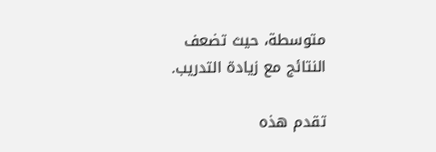متوسطة، حيث تضعف النتائج مع زيادة التدريب.

تقدم هذه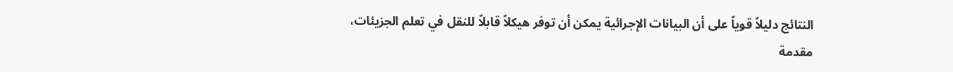النتائج دليلاً قوياً على أن البيانات الإجرائية يمكن أن توفر هيكلاً قابلاً للنقل في تعلم الجزيئات، مقدمة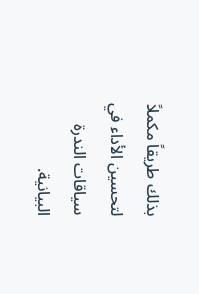بذلك طريقاً مكملاً لتحسين الأداء في سياقات الندرة البيانية.